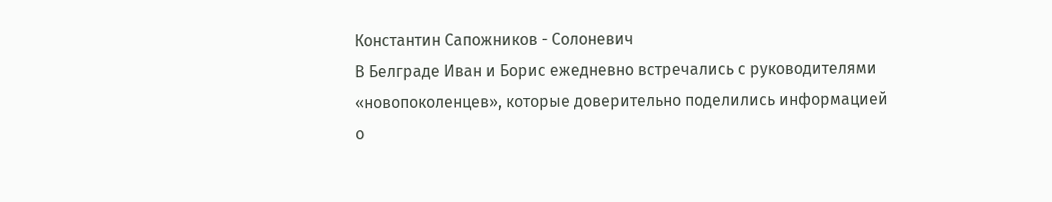Константин Сапожников - Солоневич
В Белграде Иван и Борис ежедневно встречались с руководителями «новопоколенцев», которые доверительно поделились информацией о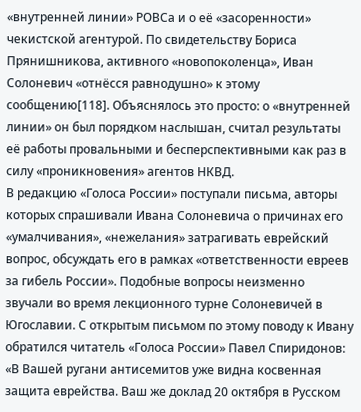«внутренней линии» РОВСа и о её «засоренности» чекистской агентурой. По свидетельству Бориса Прянишникова, активного «новопоколенца», Иван Солоневич «отнёсся равнодушно» к этому сообщению[118]. Объяснялось это просто: о «внутренней линии» он был порядком наслышан, считал результаты её работы провальными и бесперспективными как раз в силу «проникновения» агентов НКВД.
В редакцию «Голоса России» поступали письма, авторы которых спрашивали Ивана Солоневича о причинах его «умалчивания», «нежелания» затрагивать еврейский вопрос, обсуждать его в рамках «ответственности евреев за гибель России». Подобные вопросы неизменно звучали во время лекционного турне Солоневичей в Югославии. С открытым письмом по этому поводу к Ивану обратился читатель «Голоса России» Павел Спиридонов:
«В Вашей ругани антисемитов уже видна косвенная защита еврейства. Ваш же доклад 20 октября в Русском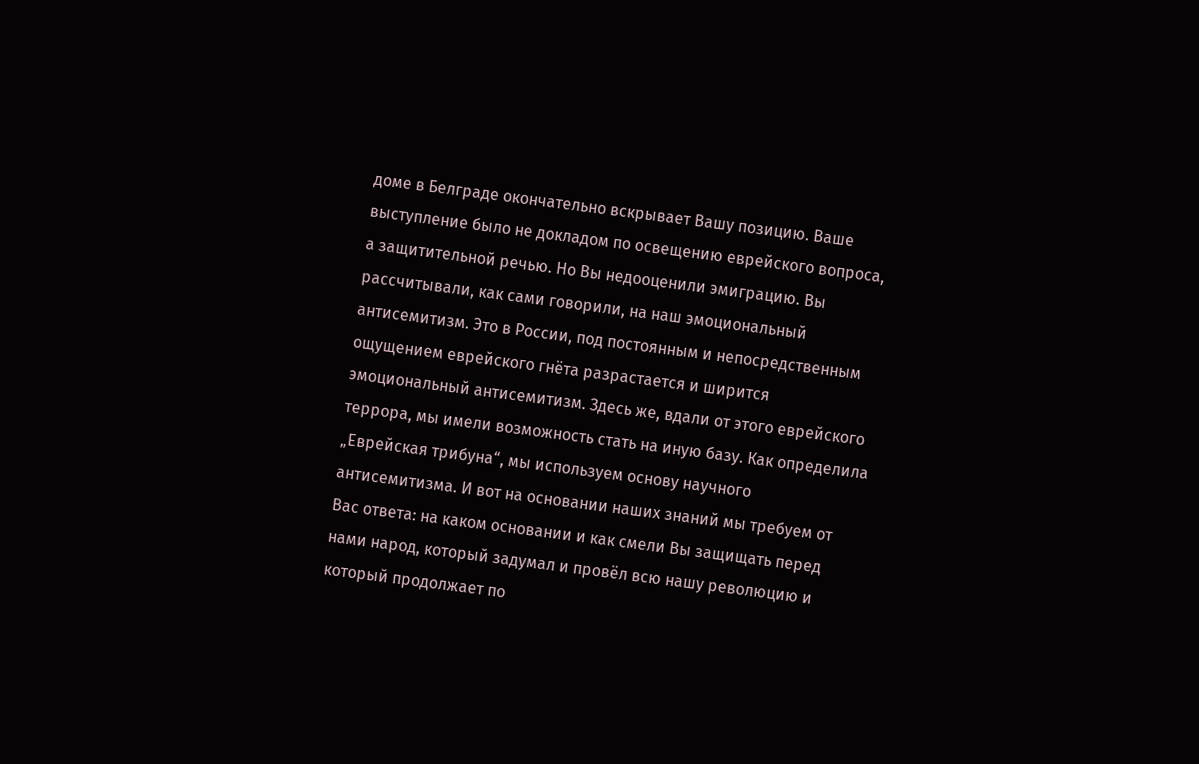доме в Белграде окончательно вскрывает Вашу позицию. Ваше выступление было не докладом по освещению еврейского вопроса, а защитительной речью. Но Вы недооценили эмиграцию. Вы рассчитывали, как сами говорили, на наш эмоциональный антисемитизм. Это в России, под постоянным и непосредственным ощущением еврейского гнёта разрастается и ширится эмоциональный антисемитизм. Здесь же, вдали от этого еврейского террора, мы имели возможность стать на иную базу. Как определила „Еврейская трибуна“, мы используем основу научного антисемитизма. И вот на основании наших знаний мы требуем от Вас ответа: на каком основании и как смели Вы защищать перед нами народ, который задумал и провёл всю нашу революцию и который продолжает по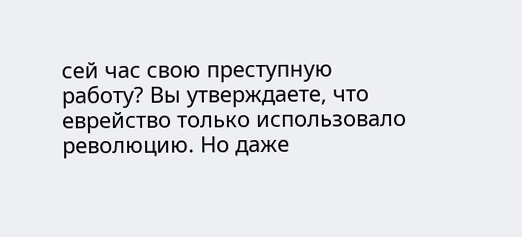сей час свою преступную работу? Вы утверждаете, что еврейство только использовало революцию. Но даже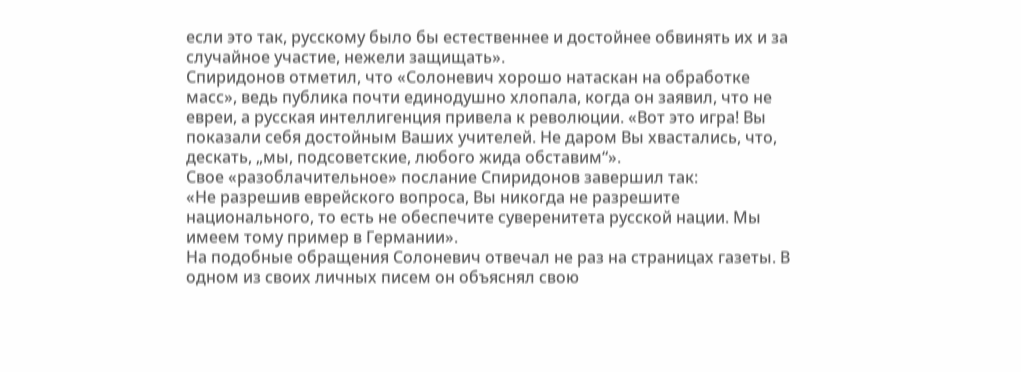если это так, русскому было бы естественнее и достойнее обвинять их и за случайное участие, нежели защищать».
Спиридонов отметил, что «Солоневич хорошо натаскан на обработке масс», ведь публика почти единодушно хлопала, когда он заявил, что не евреи, а русская интеллигенция привела к революции. «Вот это игра! Вы показали себя достойным Ваших учителей. Не даром Вы хвастались, что, дескать, „мы, подсоветские, любого жида обставим“».
Свое «разоблачительное» послание Спиридонов завершил так:
«Не разрешив еврейского вопроса, Вы никогда не разрешите национального, то есть не обеспечите суверенитета русской нации. Мы имеем тому пример в Германии».
На подобные обращения Солоневич отвечал не раз на страницах газеты. В одном из своих личных писем он объяснял свою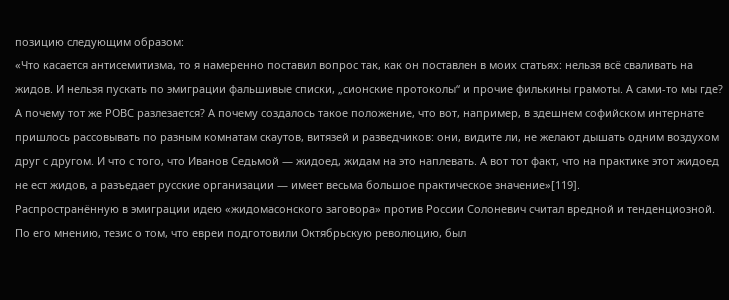позицию следующим образом:
«Что касается антисемитизма, то я намеренно поставил вопрос так, как он поставлен в моих статьях: нельзя всё сваливать на жидов. И нельзя пускать по эмиграции фальшивые списки, „сионские протоколы“ и прочие филькины грамоты. А сами-то мы где? А почему тот же РОВС разлезается? А почему создалось такое положение, что вот, например, в здешнем софийском интернате пришлось рассовывать по разным комнатам скаутов, витязей и разведчиков: они, видите ли, не желают дышать одним воздухом друг с другом. И что с того, что Иванов Седьмой — жидоед, жидам на это наплевать. А вот тот факт, что на практике этот жидоед не ест жидов, а разъедает русские организации — имеет весьма большое практическое значение»[119].
Распространённую в эмиграции идею «жидомасонского заговора» против России Солоневич считал вредной и тенденциозной. По его мнению, тезис о том, что евреи подготовили Октябрьскую революцию, был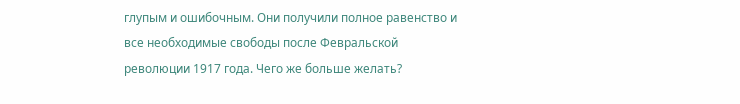глупым и ошибочным. Они получили полное равенство и все необходимые свободы после Февральской революции 1917 года. Чего же больше желать?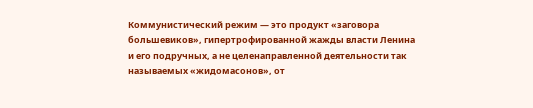Коммунистический режим — это продукт «заговора большевиков», гипертрофированной жажды власти Ленина и его подручных, а не целенаправленной деятельности так называемых «жидомасонов», от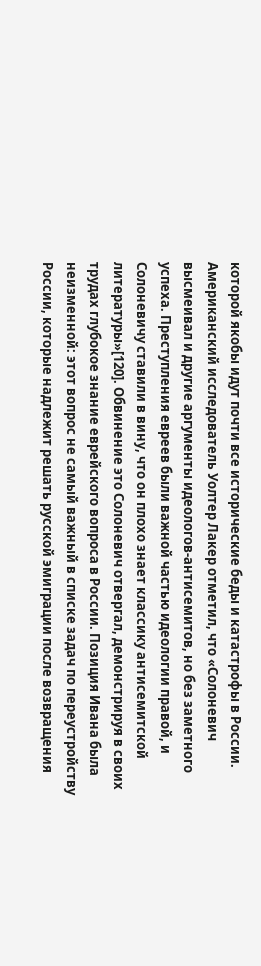которой якобы идут почти все исторические беды и катастрофы в России. Американский исследователь Уолтер Лакер отметил, что «Солоневич высмеивал и другие аргументы идеологов-антисемитов, но без заметного успеха. Преступления евреев были важной частью идеологии правой, и Солоневичу ставили в вину, что он плохо знает классику антисемитской литературы»[120]. Обвинение это Солоневич отвергал, демонстрируя в своих трудах глубокое знание еврейского вопроса в России. Позиция Ивана была неизменной: этот вопрос не самый важный в списке задач по переустройству России, которые надлежит решать русской эмиграции после возвращения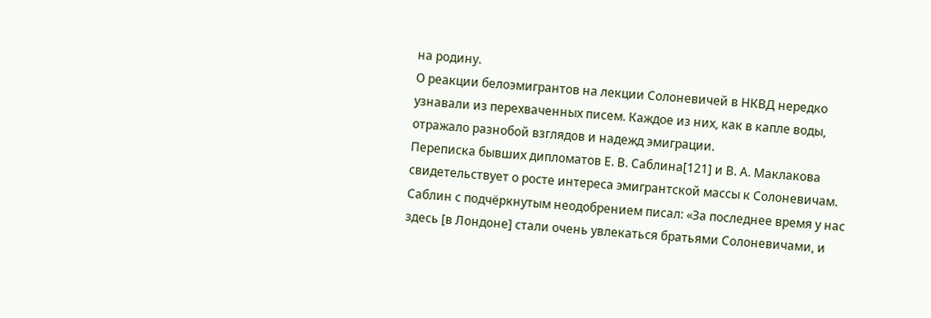на родину.
О реакции белоэмигрантов на лекции Солоневичей в НКВД нередко узнавали из перехваченных писем. Каждое из них, как в капле воды, отражало разнобой взглядов и надежд эмиграции.
Переписка бывших дипломатов Е. В. Саблина[121] и В. А. Маклакова свидетельствует о росте интереса эмигрантской массы к Солоневичам. Саблин с подчёркнутым неодобрением писал: «За последнее время у нас здесь [в Лондоне] стали очень увлекаться братьями Солоневичами, и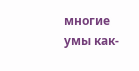многие умы как-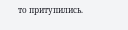то притупились.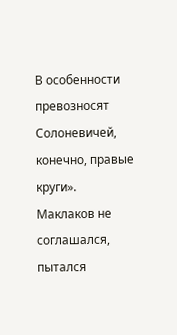В особенности превозносят Солоневичей, конечно, правые круги».
Маклаков не соглашался, пытался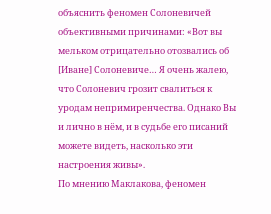объяснить феномен Солоневичей объективными причинами: «Вот вы мельком отрицательно отозвались об [Иване] Солоневиче… Я очень жалею, что Солоневич грозит свалиться к уродам непримиренчества. Однако Вы и лично в нём, и в судьбе его писаний можете видеть, насколько эти настроения живы».
По мнению Маклакова, феномен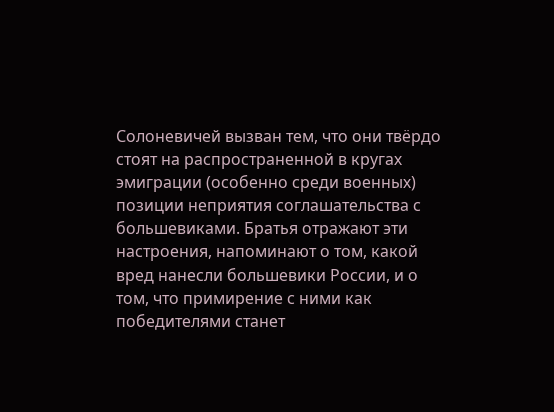Солоневичей вызван тем, что они твёрдо стоят на распространенной в кругах эмиграции (особенно среди военных) позиции неприятия соглашательства с большевиками. Братья отражают эти настроения, напоминают о том, какой вред нанесли большевики России, и о том, что примирение с ними как победителями станет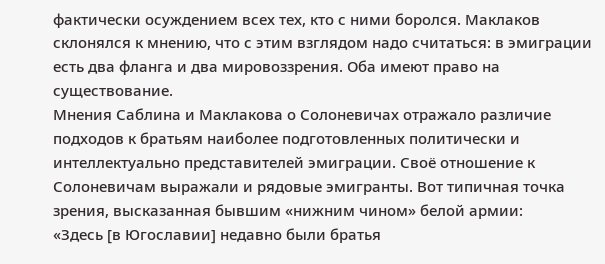фактически осуждением всех тех, кто с ними боролся. Маклаков склонялся к мнению, что с этим взглядом надо считаться: в эмиграции есть два фланга и два мировоззрения. Оба имеют право на существование.
Мнения Саблина и Маклакова о Солоневичах отражало различие подходов к братьям наиболее подготовленных политически и интеллектуально представителей эмиграции. Своё отношение к Солоневичам выражали и рядовые эмигранты. Вот типичная точка зрения, высказанная бывшим «нижним чином» белой армии:
«Здесь [в Югославии] недавно были братья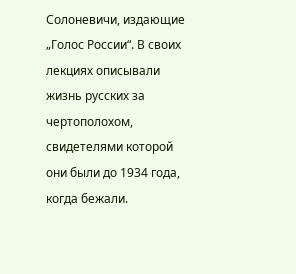Солоневичи, издающие „Голос России“. В своих лекциях описывали жизнь русских за чертополохом, свидетелями которой они были до 1934 года, когда бежали.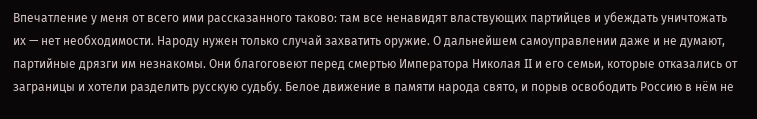Впечатление у меня от всего ими рассказанного таково: там все ненавидят властвующих партийцев и убеждать уничтожать их — нет необходимости. Народу нужен только случай захватить оружие. О дальнейшем самоуправлении даже и не думают, партийные дрязги им незнакомы. Они благоговеют перед смертью Императора Николая II и его семьи, которые отказались от заграницы и хотели разделить русскую судьбу. Белое движение в памяти народа свято, и порыв освободить Россию в нём не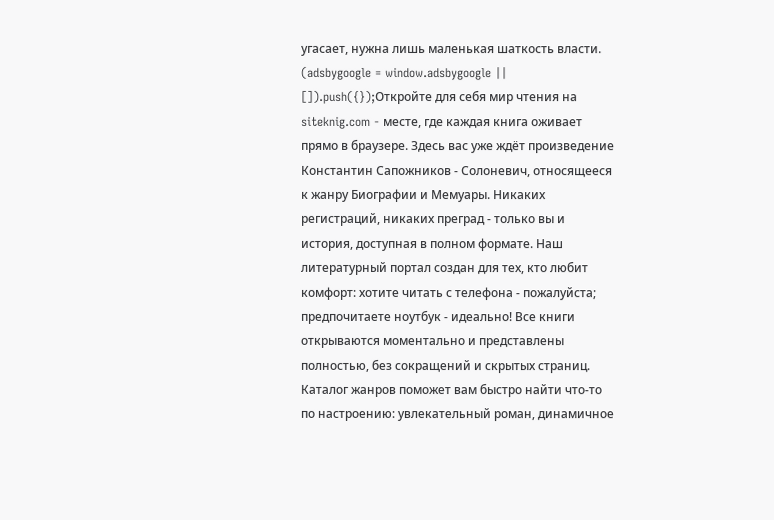угасает, нужна лишь маленькая шаткость власти.
(adsbygoogle = window.adsbygoogle || []).push({});Откройте для себя мир чтения на siteknig.com - месте, где каждая книга оживает прямо в браузере. Здесь вас уже ждёт произведение Константин Сапожников - Солоневич, относящееся к жанру Биографии и Мемуары. Никаких регистраций, никаких преград - только вы и история, доступная в полном формате. Наш литературный портал создан для тех, кто любит комфорт: хотите читать с телефона - пожалуйста; предпочитаете ноутбук - идеально! Все книги открываются моментально и представлены полностью, без сокращений и скрытых страниц. Каталог жанров поможет вам быстро найти что-то по настроению: увлекательный роман, динамичное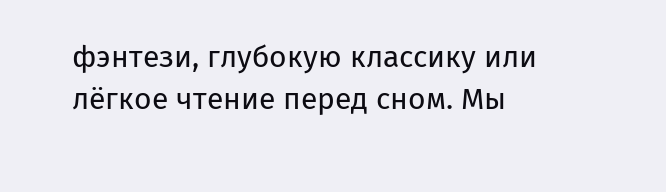фэнтези, глубокую классику или лёгкое чтение перед сном. Мы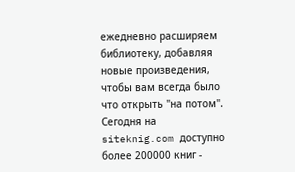ежедневно расширяем библиотеку, добавляя новые произведения, чтобы вам всегда было что открыть "на потом". Сегодня на siteknig.com доступно более 200000 книг -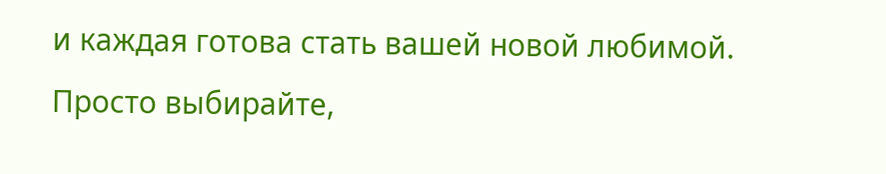и каждая готова стать вашей новой любимой. Просто выбирайте,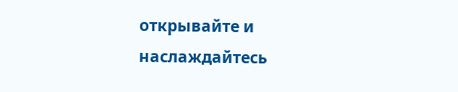открывайте и наслаждайтесь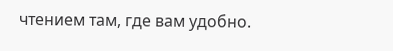чтением там, где вам удобно.